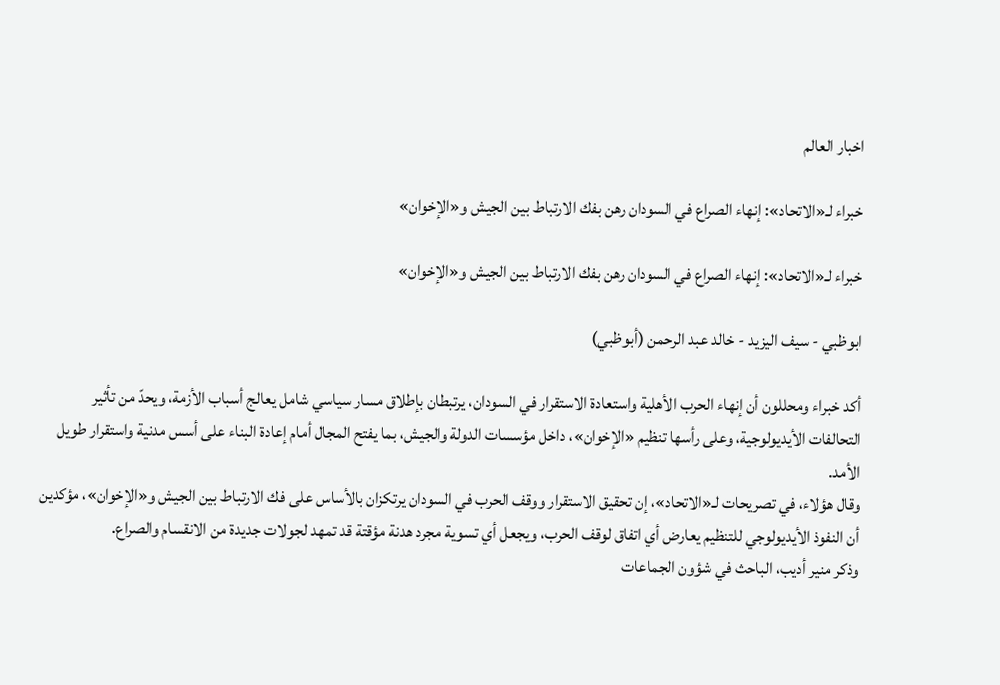اخبار العالم

خبراء لـ«الاتحاد»: إنهاء الصراع في السودان رهن بفك الارتباط بين الجيش و«الإخوان»

خبراء لـ«الاتحاد»: إنهاء الصراع في السودان رهن بفك الارتباط بين الجيش و«الإخوان»

ابوظبي - سيف اليزيد - خالد عبد الرحمن (أبوظبي)

أكد خبراء ومحللون أن إنهاء الحرب الأهلية واستعادة الاستقرار في السودان، يرتبطان بإطلاق مسار سياسي شامل يعالج أسباب الأزمة، ويحدّ من تأثير التحالفات الأيديولوجية، وعلى رأسها تنظيم «الإخوان»، داخل مؤسسات الدولة والجيش، بما يفتح المجال أمام إعادة البناء على أسس مدنية واستقرار طويل الأمد.
وقال هؤلاء، في تصريحات لـ«الاتحاد»، إن تحقيق الاستقرار ووقف الحرب في السودان يرتكزان بالأساس على فك الارتباط بين الجيش و«الإخوان»، مؤكدين أن النفوذ الأيديولوجي للتنظيم يعارض أي اتفاق لوقف الحرب، ويجعل أي تسوية مجرد هدنة مؤقتة قد تمهد لجولات جديدة من الانقسام والصراع.
وذكر منير أديب، الباحث في شؤون الجماعات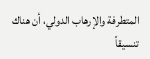المتطرفة والإرهاب الدولي، أن هناك تنسيقاً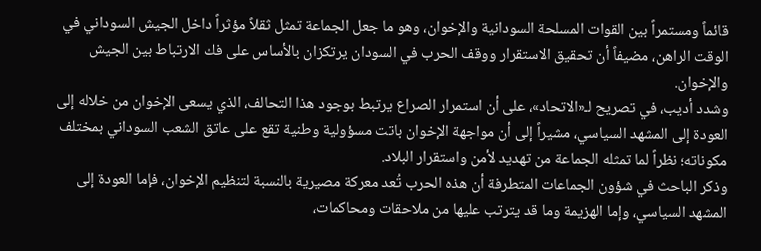قائماً ومستمراً بين القوات المسلحة السودانية والإخوان، وهو ما جعل الجماعة تمثل ثقلاً مؤثراً داخل الجيش السوداني في الوقت الراهن، مضيفاً أن تحقيق الاستقرار ووقف الحرب في السودان يرتكزان بالأساس على فك الارتباط بين الجيش والإخوان.
وشدد أديب، في تصريح لـ«الاتحاد»، على أن استمرار الصراع يرتبط بوجود هذا التحالف، الذي يسعى الإخوان من خلاله إلى العودة إلى المشهد السياسي، مشيراً إلى أن مواجهة الإخوان باتت مسؤولية وطنية تقع على عاتق الشعب السوداني بمختلف مكوناته؛ نظراً لما تمثله الجماعة من تهديد لأمن واستقرار البلاد.
وذكر الباحث في شؤون الجماعات المتطرفة أن هذه الحرب تُعد معركة مصيرية بالنسبة لتنظيم الإخوان، فإما العودة إلى المشهد السياسي، وإما الهزيمة وما قد يترتب عليها من ملاحقات ومحاكمات،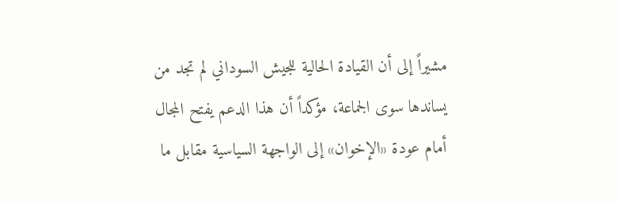مشيراً إلى أن القيادة الحالية للجيش السوداني لم تجد من يساندها سوى الجماعة، مؤكداً أن هذا الدعم يفتح المجال أمام عودة «الإخوان» إلى الواجهة السياسية مقابل ما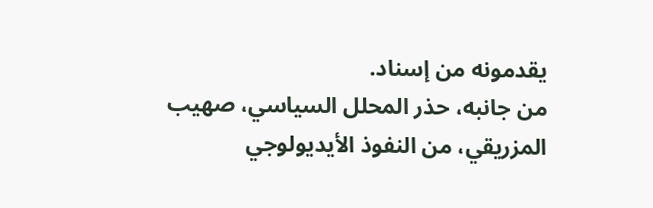يقدمونه من إسناد.
من جانبه، حذر المحلل السياسي، صهيب المزريقي، من النفوذ الأيديولوجي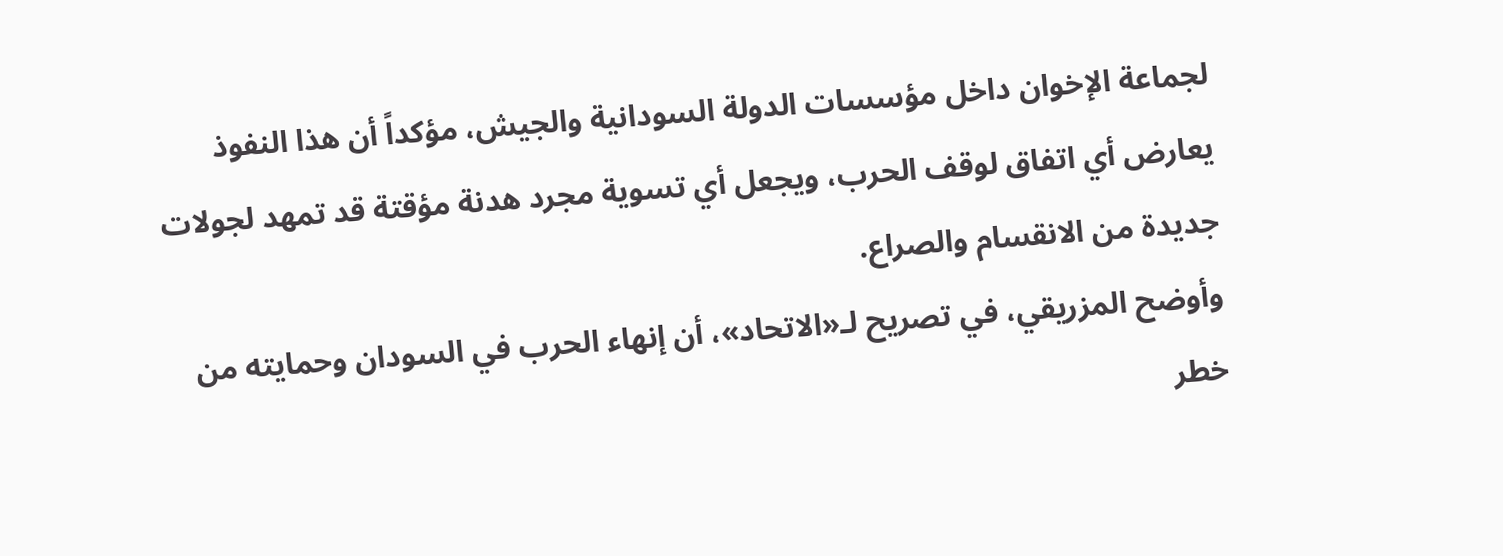لجماعة الإخوان داخل مؤسسات الدولة السودانية والجيش، مؤكداً أن هذا النفوذ يعارض أي اتفاق لوقف الحرب، ويجعل أي تسوية مجرد هدنة مؤقتة قد تمهد لجولات جديدة من الانقسام والصراع.
وأوضح المزريقي، في تصريح لـ«الاتحاد»، أن إنهاء الحرب في السودان وحمايته من خطر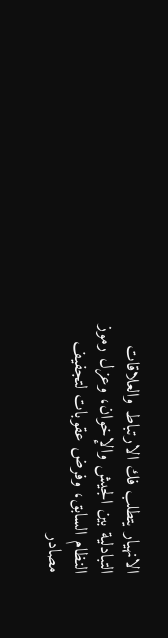الانهيار يتطلب فك الارتباط والعلاقات التبادلية بين الجيش والإخوان، وعزل رموز النظام السابق، وفرض عقوبات لتجفيف مصادر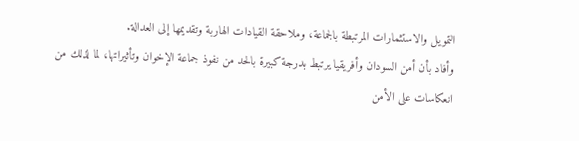التمويل والاستثمارات المرتبطة بالجماعة، وملاحقة القيادات الهاربة وتقديمها إلى العدالة.
وأفاد بأن أمن السودان وأفريقيا يرتبط بدرجة كبيرة بالحد من نفوذ جماعة الإخوان وتأثيراتها، لما لذلك من انعكاسات على الأمن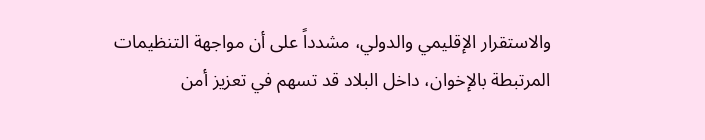والاستقرار الإقليمي والدولي، مشدداً على أن مواجهة التنظيمات المرتبطة بالإخوان، داخل البلاد قد تسهم في تعزيز أمن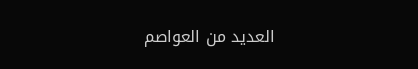العديد من العواصم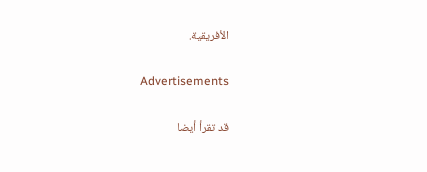الأفريقية.

Advertisements

قد تقرأ أيضا